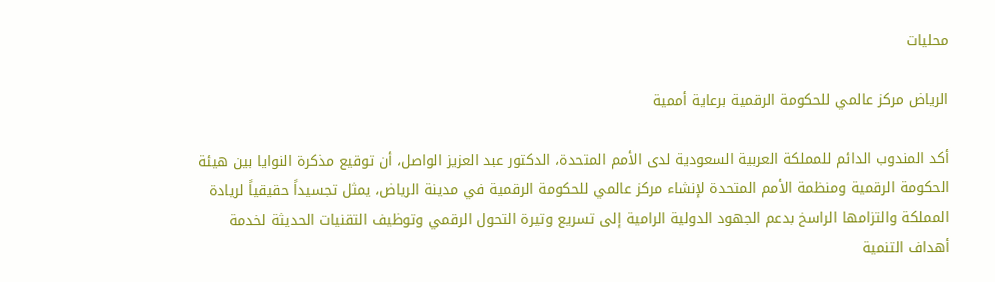محليات

الرياض مركز عالمي للحكومة الرقمية برعاية أممية

أكد المندوب الدائم للمملكة العربية السعودية لدى الأمم المتحدة، الدكتور عبد العزيز الواصل، أن توقيع مذكرة النوايا بين هيئة الحكومة الرقمية ومنظمة الأمم المتحدة لإنشاء مركز عالمي للحكومة الرقمية في مدينة الرياض، يمثل تجسيداً حقيقياً لريادة المملكة والتزامها الراسخ بدعم الجهود الدولية الرامية إلى تسريع وتيرة التحول الرقمي وتوظيف التقنيات الحديثة لخدمة أهداف التنمية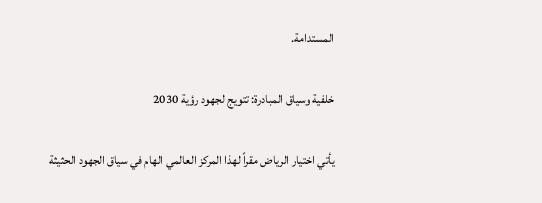المستدامة.

خلفية وسياق المبادرة: تتويج لجهود رؤية 2030

يأتي اختيار الرياض مقراً لهذا المركز العالمي الهام في سياق الجهود الحثيثة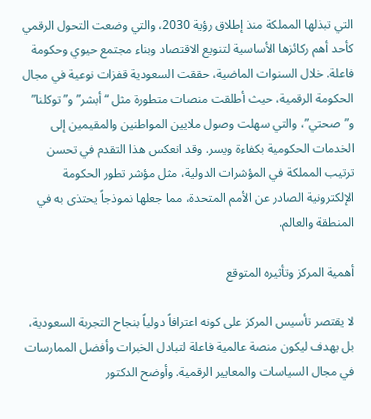التي تبذلها المملكة منذ إطلاق رؤية 2030، والتي وضعت التحول الرقمي كأحد أهم ركائزها الأساسية لتنويع الاقتصاد وبناء مجتمع حيوي وحكومة فاعلة. خلال السنوات الماضية، حققت السعودية قفزات نوعية في مجال الحكومة الرقمية، حيث أطلقت منصات متطورة مثل “أبشر” و”توكلنا” و”صحتي”، والتي سهلت وصول ملايين المواطنين والمقيمين إلى الخدمات الحكومية بكفاءة ويسر. وقد انعكس هذا التقدم في تحسن ترتيب المملكة في المؤشرات الدولية، مثل مؤشر تطور الحكومة الإلكترونية الصادر عن الأمم المتحدة، مما جعلها نموذجاً يحتذى به في المنطقة والعالم.

أهمية المركز وتأثيره المتوقع

لا يقتصر تأسيس المركز على كونه اعترافاً دولياً بنجاح التجربة السعودية، بل يهدف ليكون منصة عالمية فاعلة لتبادل الخبرات وأفضل الممارسات في مجال السياسات والمعايير الرقمية. وأوضح الدكتور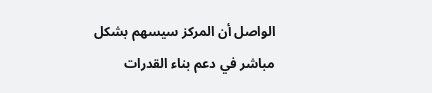الواصل أن المركز سيسهم بشكل مباشر في دعم بناء القدرات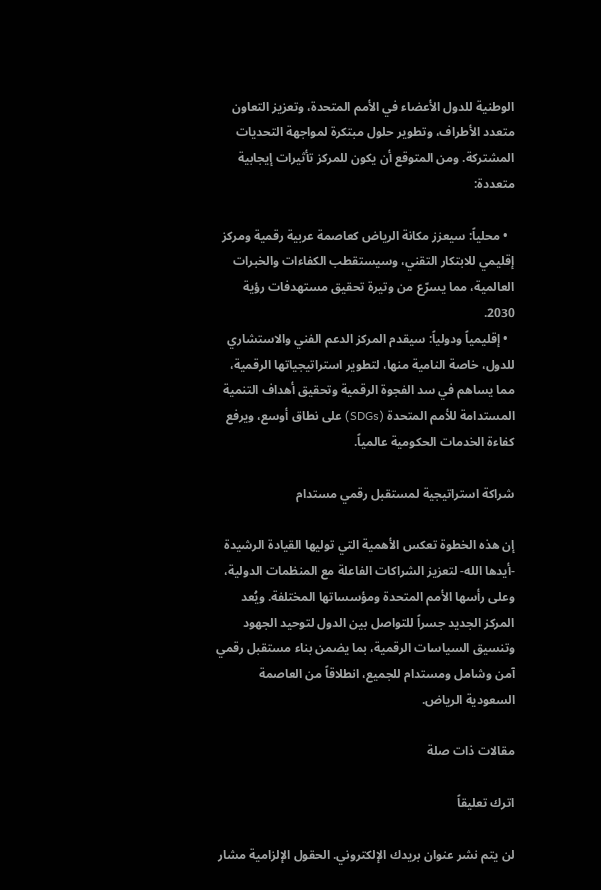الوطنية للدول الأعضاء في الأمم المتحدة، وتعزيز التعاون متعدد الأطراف، وتطوير حلول مبتكرة لمواجهة التحديات المشتركة. ومن المتوقع أن يكون للمركز تأثيرات إيجابية متعددة:

  • محلياً: سيعزز مكانة الرياض كعاصمة عربية رقمية ومركز إقليمي للابتكار التقني، وسيستقطب الكفاءات والخبرات العالمية، مما يسرّع من وتيرة تحقيق مستهدفات رؤية 2030.
  • إقليمياً ودولياً: سيقدم المركز الدعم الفني والاستشاري للدول، خاصة النامية منها، لتطوير استراتيجياتها الرقمية، مما يساهم في سد الفجوة الرقمية وتحقيق أهداف التنمية المستدامة للأمم المتحدة (SDGs) على نطاق أوسع، ويرفع كفاءة الخدمات الحكومية عالمياً.

شراكة استراتيجية لمستقبل رقمي مستدام

إن هذه الخطوة تعكس الأهمية التي توليها القيادة الرشيدة -أيدها الله- لتعزيز الشراكات الفاعلة مع المنظمات الدولية، وعلى رأسها الأمم المتحدة ومؤسساتها المختلفة. ويُعد المركز الجديد جسراً للتواصل بين الدول لتوحيد الجهود وتنسيق السياسات الرقمية، بما يضمن بناء مستقبل رقمي آمن وشامل ومستدام للجميع، انطلاقاً من العاصمة السعودية الرياض.

مقالات ذات صلة

اترك تعليقاً

لن يتم نشر عنوان بريدك الإلكتروني. الحقول الإلزامية مشار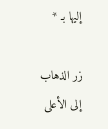إليها بـ *

زر الذهاب إلى الأعلى